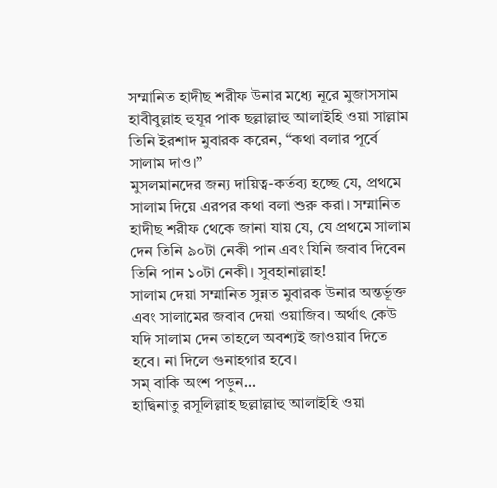সম্মানিত হাদীছ শরীফ উনার মধ্যে নূরে মুজাসসাম হাবীবুল্লাহ হুযূর পাক ছল্লাল্লাহু আলাইহি ওয়া সাল্লাম তিনি ইরশাদ মুবারক করেন, “কথা বলার পূর্বে সালাম দাও।”
মুসলমানদের জন্য দায়িত্ব-কর্তব্য হচ্ছে যে, প্রথমে সালাম দিয়ে এরপর কথা বলা শুরু করা। সম্মানিত হাদীছ শরীফ থেকে জানা যায় যে, যে প্রথমে সালাম দেন তিনি ৯০টা নেকী পান এবং যিনি জবাব দিবেন তিনি পান ১০টা নেকী। সুবহানাল্লাহ!
সালাম দেয়া সম্মানিত সুন্নত মুবারক উনার অন্তর্ভূক্ত এবং সালামের জবাব দেয়া ওয়াজিব। অর্থাৎ কেউ যদি সালাম দেন তাহলে অবশ্যই জাওয়াব দিতে হবে। না দিলে গুনাহগার হবে।
সম্ বাকি অংশ পড়ুন...
হাদ্বিনাতু রসূলিল্লাহ ছল্লাল্লাহু আলাইহি ওয়া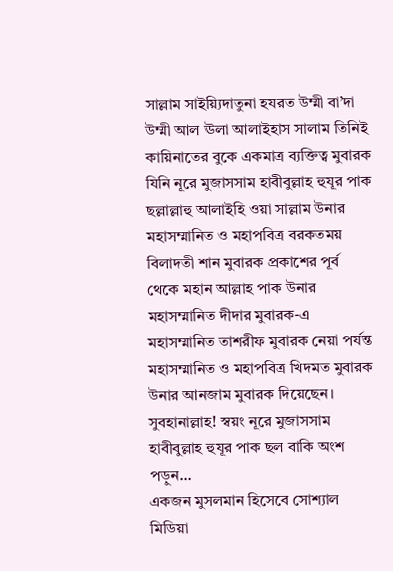সাল্লাম সাইয়্যিদাতুনা হযরত উম্মী বা’দা উম্মী আল ঊলা আলাইহাস সালাম তিনিই কায়িনাতের বুকে একমাত্র ব্যক্তিত্ব মুবারক যিনি নূরে মুজাসসাম হাবীবুল্লাহ হুযূর পাক ছল্লাল্লাহু আলাইহি ওয়া সাল্লাম উনার মহাসম্মানিত ও মহাপবিত্র বরকতময় বিলাদতী শান মুবারক প্রকাশের পূর্ব থেকে মহান আল্লাহ পাক উনার মহাসম্মানিত দীদার মুবারক-এ মহাসম্মানিত তাশরীফ মুবারক নেয়া পর্যন্ত মহাসম্মানিত ও মহাপবিত্র খিদমত মুবারক উনার আনজাম মুবারক দিয়েছেন। সুবহানাল্লাহ! স্বয়ং নূরে মুজাসসাম হাবীবুল্লাহ হুযূর পাক ছল বাকি অংশ পড়ুন...
একজন মুসলমান হিসেবে সোশ্যাল মিডিয়া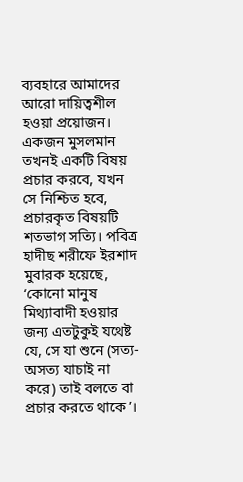ব্যবহারে আমাদের আরো দায়িত্বশীল হওয়া প্রয়োজন। একজন মুসলমান তখনই একটি বিষয় প্রচার করবে, যখন সে নিশ্চিত হবে, প্রচারকৃত বিষয়টি শতভাগ সত্যি। পবিত্র হাদীছ শরীফে ইরশাদ মুবারক হয়েছে, ‘কোনো মানুষ মিথ্যাবাদী হওয়ার জন্য এতটুকুই যথেষ্ট যে, সে যা শুনে (সত্য-অসত্য যাচাই না করে) তাই বলতে বা প্রচার করতে থাকে’।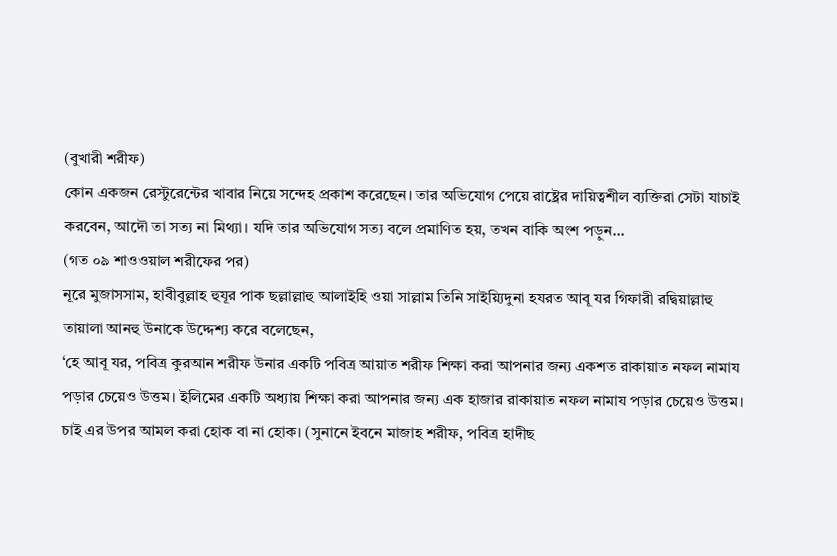(বুখারী শরীফ)
কোন একজন রেস্টুরেন্টের খাবার নিয়ে সন্দেহ প্রকাশ করেছেন। তার অভিযোগ পেয়ে রাষ্ট্রের দায়িত্বশীল ব্যক্তিরা সেটা যাচাই করবেন, আদৌ তা সত্য না মিথ্যা। যদি তার অভিযোগ সত্য বলে প্রমাণিত হয়, তখন বাকি অংশ পড়ুন...
(গত ০৯ শাওওয়াল শরীফের পর)
নূরে মুজাসসাম, হাবীবুল্লাহ হুযূর পাক ছল্লাল্লাহু আলাইহি ওয়া সাল্লাম তিনি সাইয়্যিদুনা হযরত আবূ যর গিফারী রদ্বিয়াল্লাহু তায়ালা আনহু উনাকে উদ্দেশ্য করে বলেছেন,
‘হে আবূ যর, পবিত্র কুরআন শরীফ উনার একটি পবিত্র আয়াত শরীফ শিক্ষা করা আপনার জন্য একশত রাকায়াত নফল নামায পড়ার চেয়েও উত্তম। ইলিমের একটি অধ্যায় শিক্ষা করা আপনার জন্য এক হাজার রাকায়াত নফল নামায পড়ার চেয়েও উত্তম। চাই এর উপর আমল করা হোক বা না হোক। (সুনানে ইবনে মাজাহ শরীফ, পবিত্র হাদীছ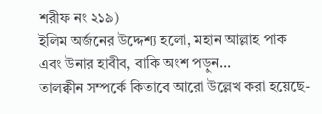শরীফ নং ২১৯)
ইলিম অর্জনের উদ্দেশ্য হলো, মহান আল্লাহ পাক এবং উনার হাবীব, বাকি অংশ পড়ুন...
তালক্বীন সম্পর্কে কিতাবে আরো উল্লেখ করা হয়েছে-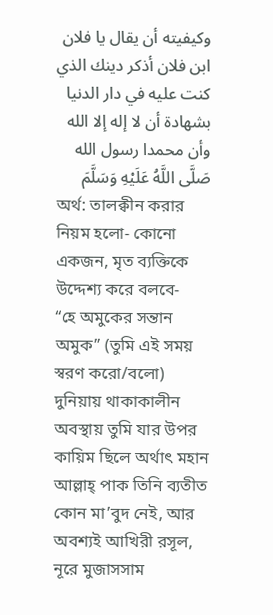وكيفيته أن يقال يا فلان ابن فلان أذكر دينك الذي كنت عليه في دار الدنيا بشهادة أن لا إله إلا الله وأن محمدا رسول الله صَلَّى اللَّهُ عَلَيْهِ وَسَلَّمَ
অর্থ: তালক্বীন করার নিয়ম হলো- কোনো একজন, মৃত ব্যক্তিকে উদ্দেশ্য করে বলবে-
“হে অমুকের সন্তান অমুক” (তুমি এই সময় স্বরণ করো/বলো) দুনিয়ায় থাকাকালীন অবস্থায় তুমি যার উপর কায়িম ছিলে অর্থাৎ মহান আল্লাহ্ পাক তিনি ব্যতীত কোন মা’বুদ নেই, আর অবশ্যই আখিরী রসূল, নূরে মুজাসসাম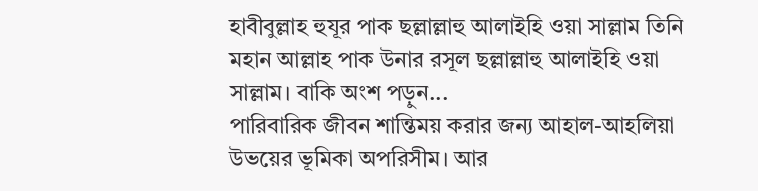হাবীবুল্লাহ হুযূর পাক ছল্লাল্লাহু আলাইহি ওয়া সাল্লাম তিনি মহান আল্লাহ পাক উনার রসূল ছল্লাল্লাহু আলাইহি ওয়া সাল্লাম। বাকি অংশ পড়ুন...
পারিবারিক জীবন শান্তিময় করার জন্য আহাল-আহলিয়া উভয়ের ভূমিকা অপরিসীম। আর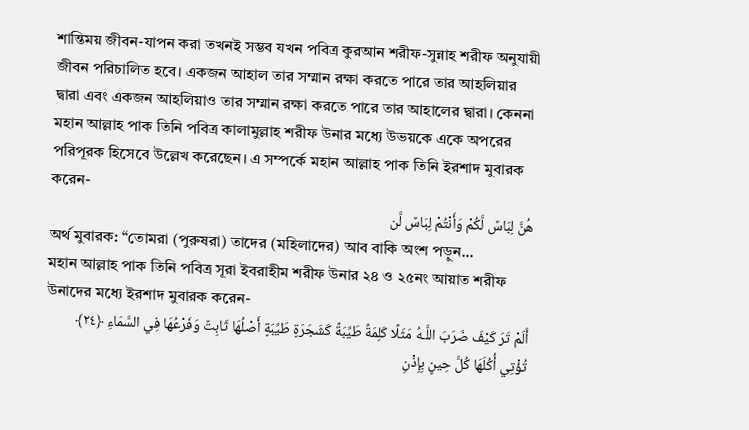শান্তিময় জীবন-যাপন করা তখনই সম্ভব যখন পবিত্র কুরআন শরীফ-সুন্নাহ শরীফ অনুযায়ী জীবন পরিচালিত হবে। একজন আহাল তার সম্মান রক্ষা করতে পারে তার আহলিয়ার দ্বারা এবং একজন আহলিয়াও তার সম্মান রক্ষা করতে পারে তার আহালের দ্বারা। কেননা মহান আল্লাহ পাক তিনি পবিত্র কালামুল্লাহ শরীফ উনার মধ্যে উভয়কে একে অপরের পরিপূরক হিসেবে উল্লেখ করেছেন। এ সম্পর্কে মহান আল্লাহ পাক তিনি ইরশাদ মুবারক করেন-
هُنَّ لِبَاسٌ لَّكُمْ وَأَنْتُمْ لِبَاسٌ لَّن
অর্থ মুবারক: “তোমরা (পুরুষরা) তাদের (মহিলাদের) আব বাকি অংশ পড়ুন...
মহান আল্লাহ পাক তিনি পবিত্র সূরা ইবরাহীম শরীফ উনার ২৪ ও ২৫নং আয়াত শরীফ উনাদের মধ্যে ইরশাদ মুবারক করেন-
أَلَمْ تَرَ كَيْفَ ضَرَبَ اللَّـهُ مَثَلًا كَلِمَةً طَيِّبَةً كَشَجَرَةٍ طَيِّبَةٍ أَصْلُهَا ثَابِتٌ وَفَرْعُهَا فِي السَّمَاءِ ﴿٢٤﴾
تُؤْتِي أُكُلَهَا كُلَّ حِينٍ بِإِذْنِ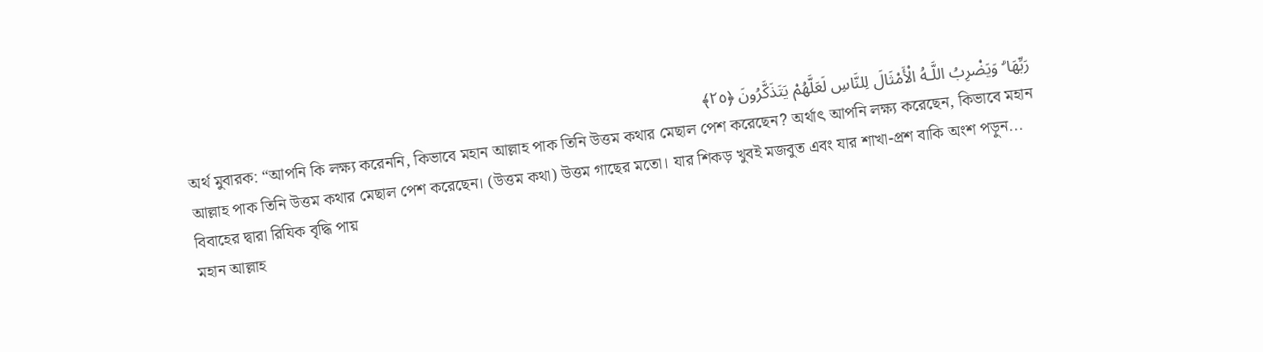رَبِّهَا ۗ وَيَضْرِبُ اللَّـهُ الْأَمْثَالَ لِلنَّاسِ لَعَلَّهُمْ يَتَذَكَّرُونَ ﴿٢٥﴾
অর্থ মুবারক: “আপনি কি লক্ষ্য করেননি, কিভাবে মহান আল্লাহ পাক তিনি উত্তম কথার মেছাল পেশ করেছেন? অর্থাৎ আপনি লক্ষ্য করেছেন, কিভাবে মহান আল্লাহ পাক তিনি উত্তম কথার মেছাল পেশ করেছেন। (উত্তম কথা) উত্তম গাছের মতো। যার শিকড় খুবই মজবুত এবং যার শাখা-প্রশ বাকি অংশ পড়ুন...
বিবাহের দ্বারা রিযিক বৃদ্ধি পায়
মহান আল্লাহ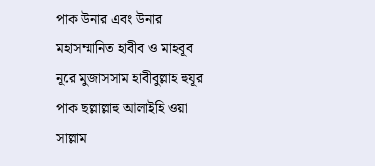পাক উনার এবং উনার মহাসম্মানিত হাবীব ও মাহবূব নূরে মুজাসসাম হাবীবুল্লাহ হুযূর পাক ছল্লাল্লাহু আলাইহি ওয়া সাল্লাম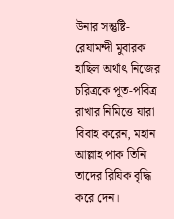উনার সন্তুষ্টি-রেযামন্দী মুবারক হাছিল অর্থাৎ নিজের চরিত্রকে পূত-পবিত্র রাখার নিমিত্তে যারা বিবাহ করেন, মহান আল্লাহ পাক তিনি তাদের রিযিক বৃদ্ধি করে দেন।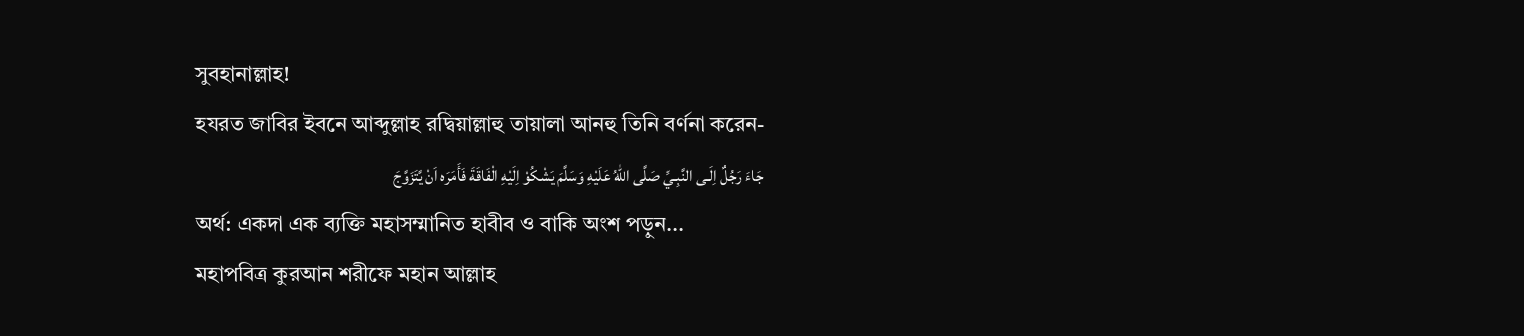সুবহানাল্লাহ!
হযরত জাবির ইবনে আব্দুল্লাহ রদ্বিয়াল্লাহু তায়ালা আনহু তিনি বর্ণনা করেন-
جَاءَ رَجُلٌ اِلَـى النَّبِـيِّ صَلَّى اللهُ عَلَيْهِ وَسَلَّمَ يَشْكُوْ اِلَيْهِ الْفَاقَةَ فَأَمَرَه اَنْ يَّتَزَوَّجَ
অর্থ: একদা এক ব্যক্তি মহাসম্মানিত হাবীব ও বাকি অংশ পড়ুন...
মহাপবিত্র কুরআন শরীফে মহান আল্লাহ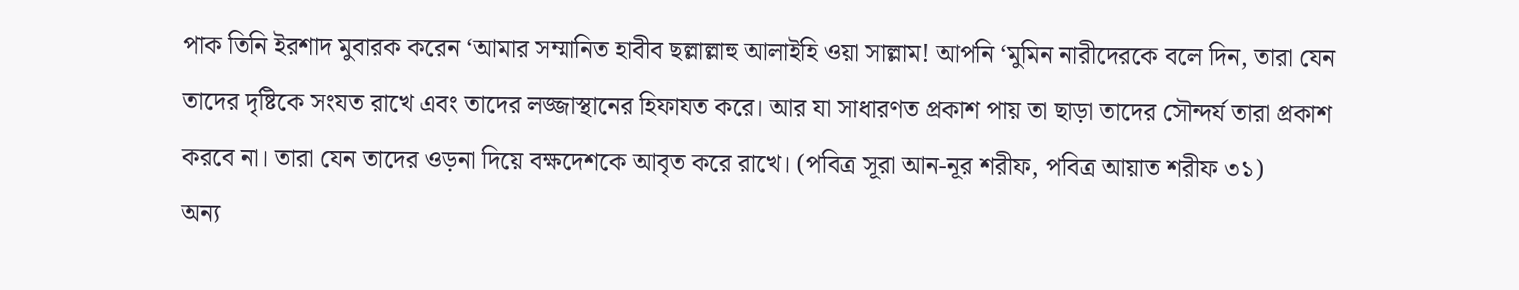পাক তিনি ইরশাদ মুবারক করেন ‘আমার সম্মানিত হাবীব ছল্লাল্লাহু আলাইহি ওয়া সাল্লাম! আপনি ‘মুমিন নারীদেরকে বলে দিন, তারা যেন তাদের দৃষ্টিকে সংযত রাখে এবং তাদের লজ্জাস্থানের হিফাযত করে। আর যা সাধারণত প্রকাশ পায় তা ছাড়া তাদের সৌন্দর্য তারা প্রকাশ করবে না। তারা যেন তাদের ওড়না দিয়ে বক্ষদেশকে আবৃত করে রাখে। (পবিত্র সূরা আন-নূর শরীফ, পবিত্র আয়াত শরীফ ৩১)
অন্য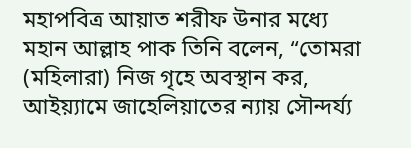মহাপবিত্র আয়াত শরীফ উনার মধ্যে মহান আল্লাহ পাক তিনি বলেন, “তোমরা (মহিলারা) নিজ গৃহে অবস্থান কর, আইয়্যামে জাহেলিয়াতের ন্যায় সৌন্দর্য্য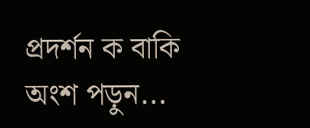প্রদর্শন ক বাকি অংশ পড়ুন...